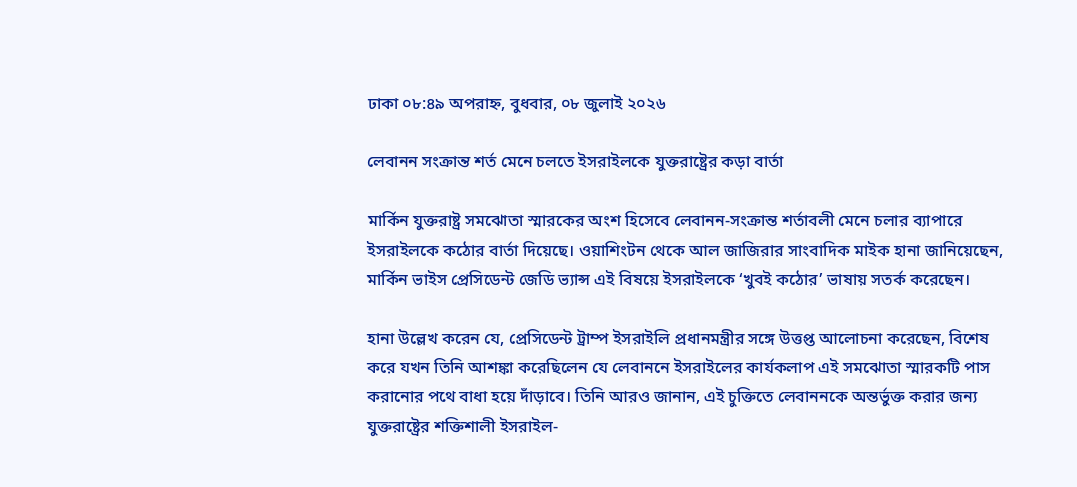ঢাকা ০৮:৪৯ অপরাহ্ন, বুধবার, ০৮ জুলাই ২০২৬

লেবানন সংক্রান্ত শর্ত মেনে চলতে ইসরাইলকে যুক্তরাষ্ট্রের কড়া বার্তা

মার্কিন যুক্তরাষ্ট্র সমঝোতা স্মারকের অংশ হিসেবে লেবানন-সংক্রান্ত শর্তাবলী মেনে চলার ব্যাপারে ইসরাইলকে কঠোর বার্তা দিয়েছে। ওয়াশিংটন থেকে আল জাজিরার সাংবাদিক মাইক হানা জানিয়েছেন, মার্কিন ভাইস প্রেসিডেন্ট জেডি ভ্যান্স এই বিষয়ে ইসরাইলকে ‘খুবই কঠোর’ ভাষায় সতর্ক করেছেন।

হানা উল্লেখ করেন যে, প্রেসিডেন্ট ট্রাম্প ইসরাইলি প্রধানমন্ত্রীর সঙ্গে উত্তপ্ত আলোচনা করেছেন, বিশেষ করে যখন তিনি আশঙ্কা করেছিলেন যে লেবাননে ইসরাইলের কার্যকলাপ এই সমঝোতা স্মারকটি পাস করানোর পথে বাধা হয়ে দাঁড়াবে। তিনি আরও জানান, এই চুক্তিতে লেবাননকে অন্তর্ভুক্ত করার জন্য যুক্তরাষ্ট্রের শক্তিশালী ইসরাইল-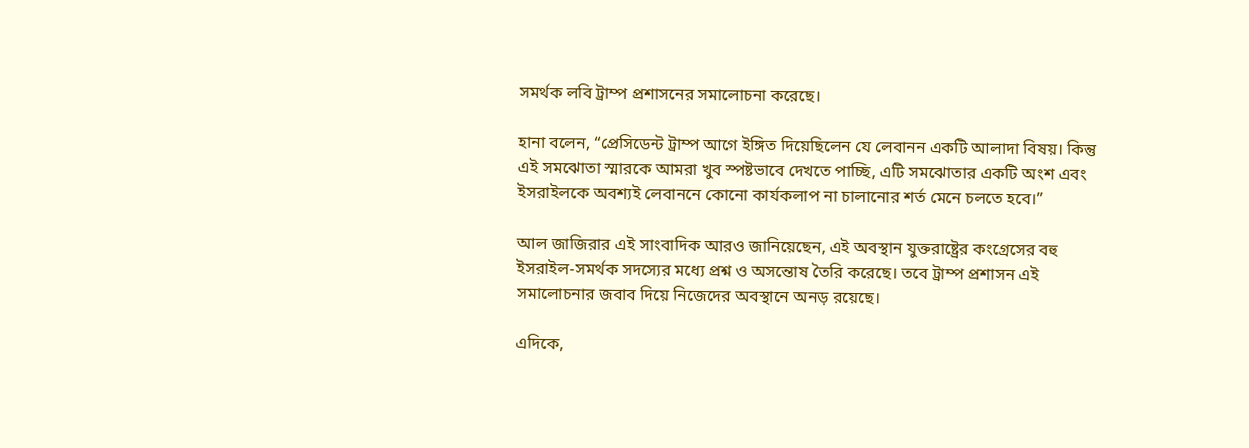সমর্থক লবি ট্রাম্প প্রশাসনের সমালোচনা করেছে।

হানা বলেন, “প্রেসিডেন্ট ট্রাম্প আগে ইঙ্গিত দিয়েছিলেন যে লেবানন একটি আলাদা বিষয়। কিন্তু এই সমঝোতা স্মারকে আমরা খুব স্পষ্টভাবে দেখতে পাচ্ছি, এটি সমঝোতার একটি অংশ এবং ইসরাইলকে অবশ্যই লেবাননে কোনো কার্যকলাপ না চালানোর শর্ত মেনে চলতে হবে।”

আল জাজিরার এই সাংবাদিক আরও জানিয়েছেন, এই অবস্থান যুক্তরাষ্ট্রের কংগ্রেসের বহু ইসরাইল-সমর্থক সদস্যের মধ্যে প্রশ্ন ও অসন্তোষ তৈরি করেছে। তবে ট্রাম্প প্রশাসন এই সমালোচনার জবাব দিয়ে নিজেদের অবস্থানে অনড় রয়েছে।

এদিকে,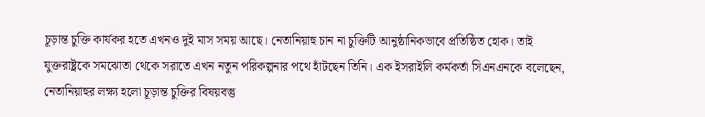চূড়ান্ত চুক্তি কার্যকর হতে এখনও দুই মাস সময় আছে। নেতানিয়াহু চান না চুক্তিটি আনুষ্ঠানিকভাবে প্রতিষ্ঠিত হোক। তাই যুক্তরাষ্ট্রকে সমঝোতা থেকে সরাতে এখন নতুন পরিকল্পনার পথে হাঁটছেন তিনি। এক ইসরাইলি কর্মকর্তা সিএনএনকে বলেছেন, নেতানিয়াহুর লক্ষ্য হলো চূড়ান্ত চুক্তির বিষয়বস্তু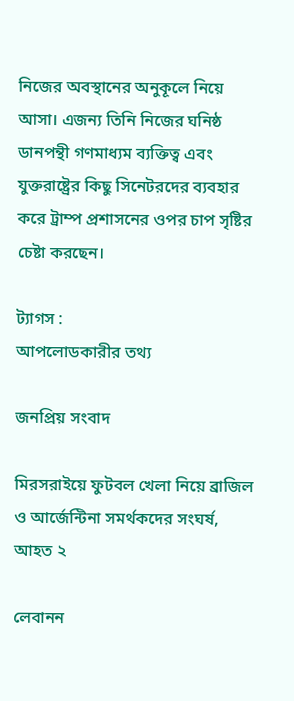নিজের অবস্থানের অনুকূলে নিয়ে আসা। এজন্য তিনি নিজের ঘনিষ্ঠ ডানপন্থী গণমাধ্যম ব্যক্তিত্ব এবং যুক্তরাষ্ট্রের কিছু সিনেটরদের ব্যবহার করে ট্রাম্প প্রশাসনের ওপর চাপ সৃষ্টির চেষ্টা করছেন।

ট্যাগস :
আপলোডকারীর তথ্য

জনপ্রিয় সংবাদ

মিরসরাইয়ে ফুটবল খেলা নিয়ে ব্রাজিল ও আর্জেন্টিনা সমর্থকদের সংঘর্ষ, আহত ২

লেবানন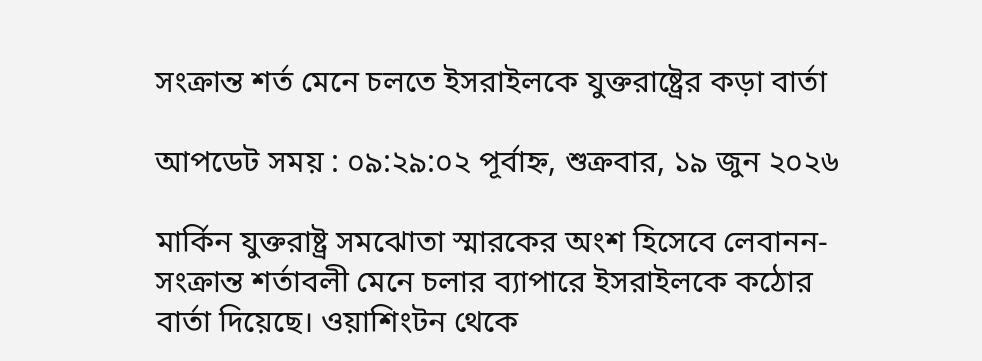সংক্রান্ত শর্ত মেনে চলতে ইসরাইলকে যুক্তরাষ্ট্রের কড়া বার্তা

আপডেট সময় : ০৯:২৯:০২ পূর্বাহ্ন, শুক্রবার, ১৯ জুন ২০২৬

মার্কিন যুক্তরাষ্ট্র সমঝোতা স্মারকের অংশ হিসেবে লেবানন-সংক্রান্ত শর্তাবলী মেনে চলার ব্যাপারে ইসরাইলকে কঠোর বার্তা দিয়েছে। ওয়াশিংটন থেকে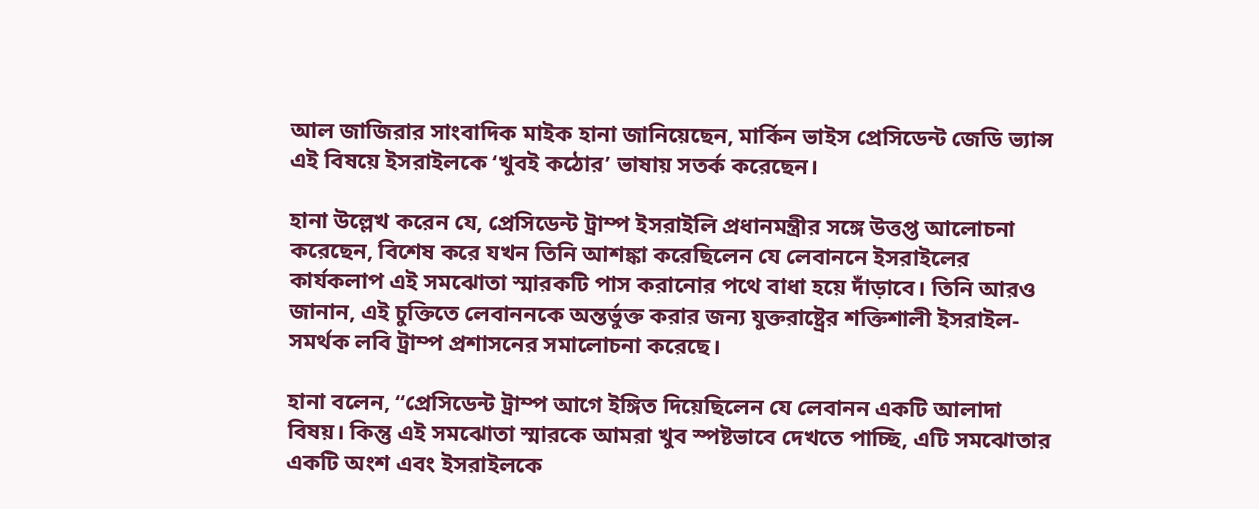আল জাজিরার সাংবাদিক মাইক হানা জানিয়েছেন, মার্কিন ভাইস প্রেসিডেন্ট জেডি ভ্যান্স এই বিষয়ে ইসরাইলকে ‘খুবই কঠোর’ ভাষায় সতর্ক করেছেন।

হানা উল্লেখ করেন যে, প্রেসিডেন্ট ট্রাম্প ইসরাইলি প্রধানমন্ত্রীর সঙ্গে উত্তপ্ত আলোচনা করেছেন, বিশেষ করে যখন তিনি আশঙ্কা করেছিলেন যে লেবাননে ইসরাইলের কার্যকলাপ এই সমঝোতা স্মারকটি পাস করানোর পথে বাধা হয়ে দাঁড়াবে। তিনি আরও জানান, এই চুক্তিতে লেবাননকে অন্তর্ভুক্ত করার জন্য যুক্তরাষ্ট্রের শক্তিশালী ইসরাইল-সমর্থক লবি ট্রাম্প প্রশাসনের সমালোচনা করেছে।

হানা বলেন, “প্রেসিডেন্ট ট্রাম্প আগে ইঙ্গিত দিয়েছিলেন যে লেবানন একটি আলাদা বিষয়। কিন্তু এই সমঝোতা স্মারকে আমরা খুব স্পষ্টভাবে দেখতে পাচ্ছি, এটি সমঝোতার একটি অংশ এবং ইসরাইলকে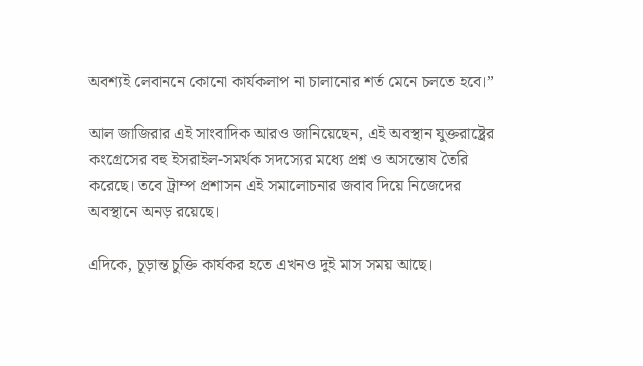অবশ্যই লেবাননে কোনো কার্যকলাপ না চালানোর শর্ত মেনে চলতে হবে।”

আল জাজিরার এই সাংবাদিক আরও জানিয়েছেন, এই অবস্থান যুক্তরাষ্ট্রের কংগ্রেসের বহু ইসরাইল-সমর্থক সদস্যের মধ্যে প্রশ্ন ও অসন্তোষ তৈরি করেছে। তবে ট্রাম্প প্রশাসন এই সমালোচনার জবাব দিয়ে নিজেদের অবস্থানে অনড় রয়েছে।

এদিকে, চূড়ান্ত চুক্তি কার্যকর হতে এখনও দুই মাস সময় আছে।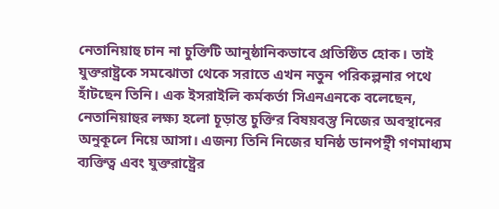নেতানিয়াহু চান না চুক্তিটি আনুষ্ঠানিকভাবে প্রতিষ্ঠিত হোক। তাই যুক্তরাষ্ট্রকে সমঝোতা থেকে সরাতে এখন নতুন পরিকল্পনার পথে হাঁটছেন তিনি। এক ইসরাইলি কর্মকর্তা সিএনএনকে বলেছেন, নেতানিয়াহুর লক্ষ্য হলো চূড়ান্ত চুক্তির বিষয়বস্তু নিজের অবস্থানের অনুকূলে নিয়ে আসা। এজন্য তিনি নিজের ঘনিষ্ঠ ডানপন্থী গণমাধ্যম ব্যক্তিত্ব এবং যুক্তরাষ্ট্রের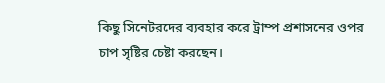কিছু সিনেটরদের ব্যবহার করে ট্রাম্প প্রশাসনের ওপর চাপ সৃষ্টির চেষ্টা করছেন।